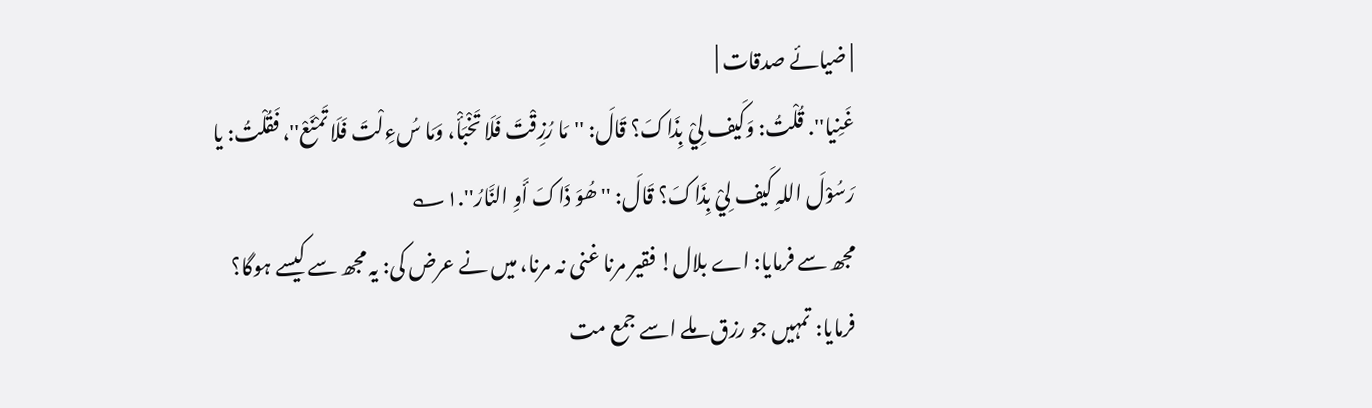| ضیائے صدقات |
غَنِیا''. قُلْتُ: وَکَیف لِيْ بِذَاکَ؟ قَالَ: ''مَا رُزِقْتَ فَلَا تَخْبَأْ، وَمَا سُءِلْتَ فَلَا تَمْنَعْ''، فَقُلْتُ: یا رَسُوْلَ اللہِ کَیف لِيْ بِذَاکَ؟ قَالَ: ''ھُوَ ذَاکَ أَوِ النَّارُ''.۱؎
مجھ سے فرمایا: اے بلال! فقیر مرنا غنی نہ مرنا، میں نے عرض کی: یہ مجھ سے کیسے ہوگا؟ فرمایا: تمہیں جو رزق ملے اسے جمع مت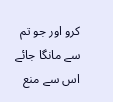کرو اور جو تم سے مانگا جائے اس سے منع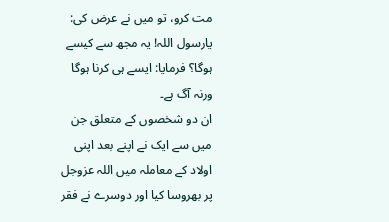مت کرو، تو میں نے عرض کی: یارسول اللہ! یہ مجھ سے کیسے ہوگا؟ فرمایا: ایسے ہی کرنا ہوگا ورنہ آگ ہے۔
ان دو شخصوں کے متعلق جن میں سے ایک نے اپنے بعد اپنی اولاد کے معاملہ میں اللہ عزوجل پر بھروسا کیا اور دوسرے نے فقر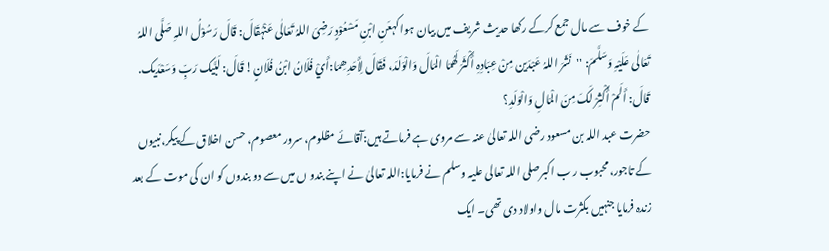کے خوف سے مال جمع کرکے رکھا حدیث شریف میں بیان ہوا کہعَنِ ابْنِ مَسْعُوْدٍ رَضِیَ اللہُ تَعَالٰی عَنْہُقَالَ: قَالَ رَسُوْلُ اللہِ صَلَّی اللہُ تَعَالٰی عَلَیْہِ وَسَلَّمَ: ''نَشَرَ اللہُ عَبْدَین مِنْ عِبَادِہِ أَکْثَرَ لَھُمَا الْمَالَ وَالْوَلَدَ، فَقَالَ لِأَحَدِھِمَا:أَيْ فُلَانُ ابْنُ فُلَانٍ! قَالَ: لَبَّیک رَبِّ وَسَعْدَیک. قَالَ: أَلَمْ أُکْثِرْ لَکَ مِنَ الْمَالِ وَالْوَلَدِ؟
حضرت عبد اللہ بن مسعود رضی اللہ تعالیٰ عنہ سے مروی ہے فرماتے ہیں:آقائے مظلوم، سرور معصوم، حسن اخلاق کے پیکر،نبیوں کے تاجور، محبوب ر ب اکبرصلی اللہ تعالی علیہ وسلم نے فرمایا:اللہ تعالیٰ نے اپنے بندو ں میں سے دو بندوں کو ان کی موت کے بعد زندہ فرمایا جنہیں بکثرت مال واولاد دی تھی۔ ایک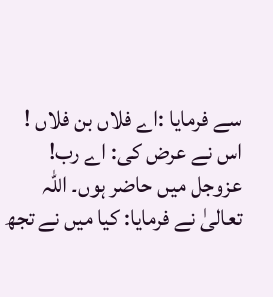سے فرمایا :اے فلاں بن فلاں ! اس نے عرض کی: اے رب! عزوجل میں حاضر ہوں۔ اللہ تعالیٰ نے فرمایا: کیا میں نے تجھ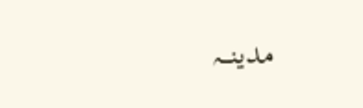مدینـــہ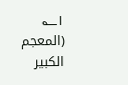۱؎ (المعجم الکبیر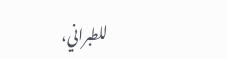للطبراني،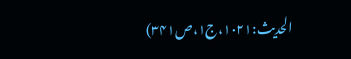الحدیث:۱۰۲۱،ج۱،ص۳۴۱)